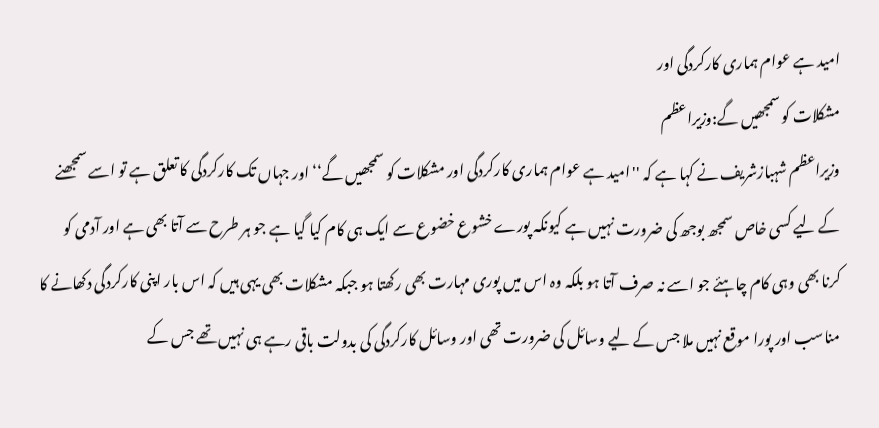امید ہے عوام ہماری کارکردگی اور
مشکلات کو سمجھیں گے:وزیراعظم
وزیراعظم شہبازشریف نے کہا ہے کہ ''امید ہے عوام ہماری کارکردگی اور مشکلات کو سمجھیں گے‘‘ اور جہاں تک کارکردگی کا تعلق ہے تو اسے سمجھنے کے لیے کسی خاص سمجھ بوجھ کی ضرورت نہیں ہے کیونکہ پورے خشوع خضوع سے ایک ہی کام کیا گیا ہے جو ہر طرح سے آتا بھی ہے اور آدمی کو کرنا بھی وہی کام چاہئے جو اسے نہ صرف آتا ہو بلکہ وہ اس میں پوری مہارت بھی رکھتا ہو جبکہ مشکلات بھی یہی ہیں کہ اس بار اپنی کارکردگی دکھانے کا مناسب اور پورا موقع نہیں ملا جس کے لیے وسائل کی ضرورت تھی اور وسائل کارکردگی کی بدولت باقی رہے ہی نہیں تھے جس کے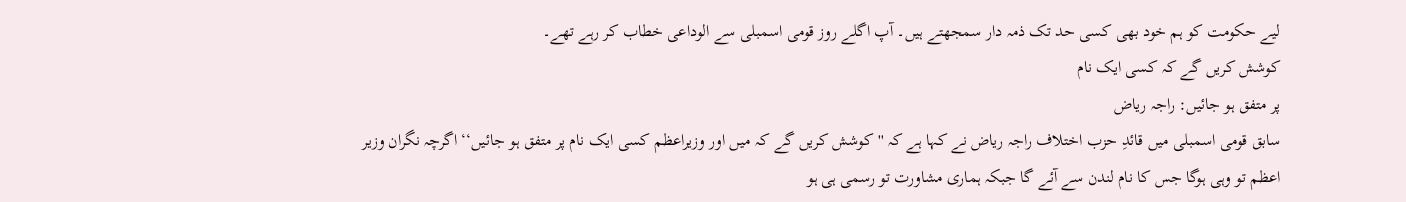لیے حکومت کو ہم خود بھی کسی حد تک ذمہ دار سمجھتے ہیں۔ آپ اگلے روز قومی اسمبلی سے الوداعی خطاب کر رہے تھے۔
کوشش کریں گے کہ کسی ایک نام
پر متفق ہو جائیں: راجہ ریاض
سابق قومی اسمبلی میں قائدِ حزب اختلاف راجہ ریاض نے کہا ہے کہ ''کوشش کریں گے کہ میں اور وزیراعظم کسی ایک نام پر متفق ہو جائیں‘‘ اگرچہ نگران وزیر اعظم تو وہی ہوگا جس کا نام لندن سے آئے گا جبکہ ہماری مشاورت تو رسمی ہی ہو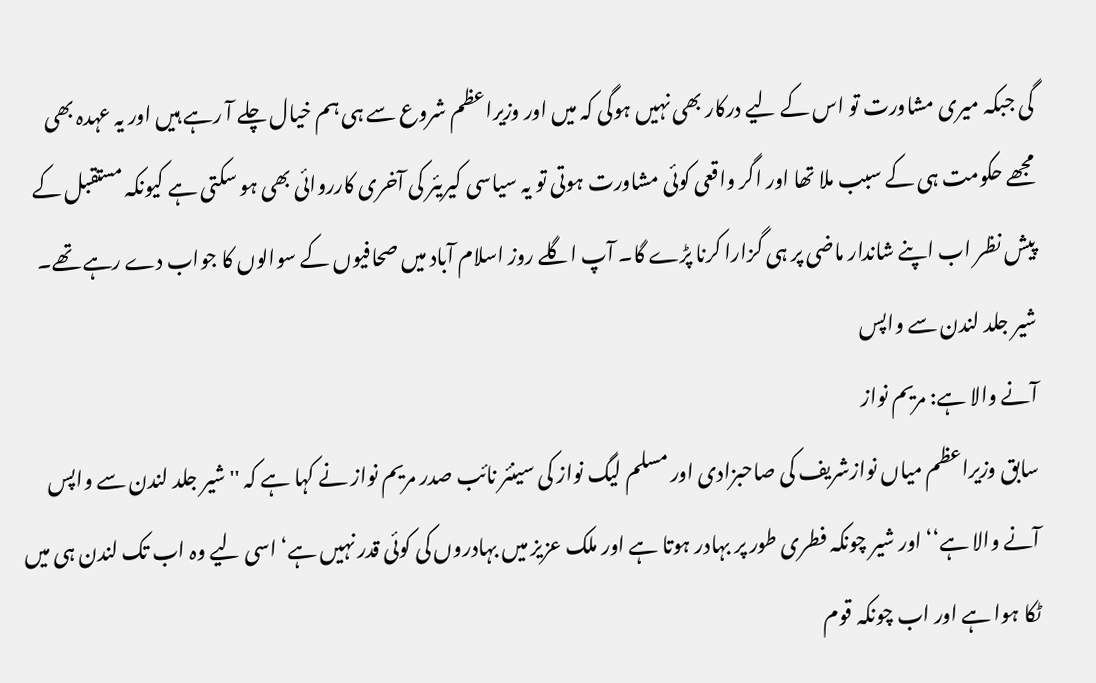گی جبکہ میری مشاورت تو اس کے لیے درکار بھی نہیں ہوگی کہ میں اور وزیراعظم شروع سے ہی ہم خیال چلے آ رہے ہیں اور یہ عہدہ بھی مجھے حکومت ہی کے سبب ملا تھا اور اگر واقعی کوئی مشاورت ہوتی تو یہ سیاسی کیریئر کی آخری کارروائی بھی ہو سکتی ہے کیونکہ مستقبل کے پیش نظر اب اپنے شاندار ماضی پر ہی گزارا کرنا پڑے گا۔ آپ اگلے روز اسلام آباد میں صحافیوں کے سوالوں کا جواب دے رہے تھے۔
شیر جلد لندن سے واپس
آنے والا ہے: مریم نواز
سابق وزیراعظم میاں نوازشریف کی صاحبزادی اور مسلم لیگ نواز کی سینئر نائب صدر مریم نواز نے کہا ہے کہ ''شیر جلد لندن سے واپس آنے والا ہے‘‘ اور شیر چونکہ فطری طور پر بہادر ہوتا ہے اور ملک عزیز میں بہادروں کی کوئی قدر نہیں ہے‘ اسی لیے وہ اب تک لندن ہی میں ٹکا ہوا ہے اور اب چونکہ قوم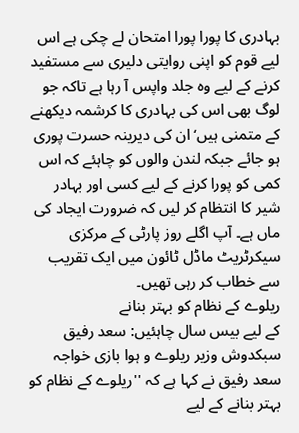بہادری کا پورا پورا امتحان لے چکی ہے اس لیے قوم کو اپنی روایتی دلیری سے مستفید کرنے کے لیے وہ جلد واپس آ رہا ہے تاکہ جو لوگ بھی اس کی بہادری کا کرشمہ دیکھنے کے متمنی ہیں‘ ان کی دیرینہ حسرت پوری ہو جائے جبکہ لندن والوں کو چاہئے کہ اس کمی کو پورا کرنے کے لیے کسی اور بہادر شیر کا انتظام کر لیں کہ ضرورت ایجاد کی ماں ہے۔ آپ اگلے روز پارٹی کے مرکزی سیکرٹریٹ ماڈل ٹائون میں ایک تقریب سے خطاب کر رہی تھیں۔
ریلوے کے نظام کو بہتر بنانے
کے لیے بیس سال چاہئیں: سعد رفیق
سبکدوش وزیر ریلوے و ہوا بازی خواجہ سعد رفیق نے کہا ہے کہ ''ریلوے کے نظام کو بہتر بنانے کے لیے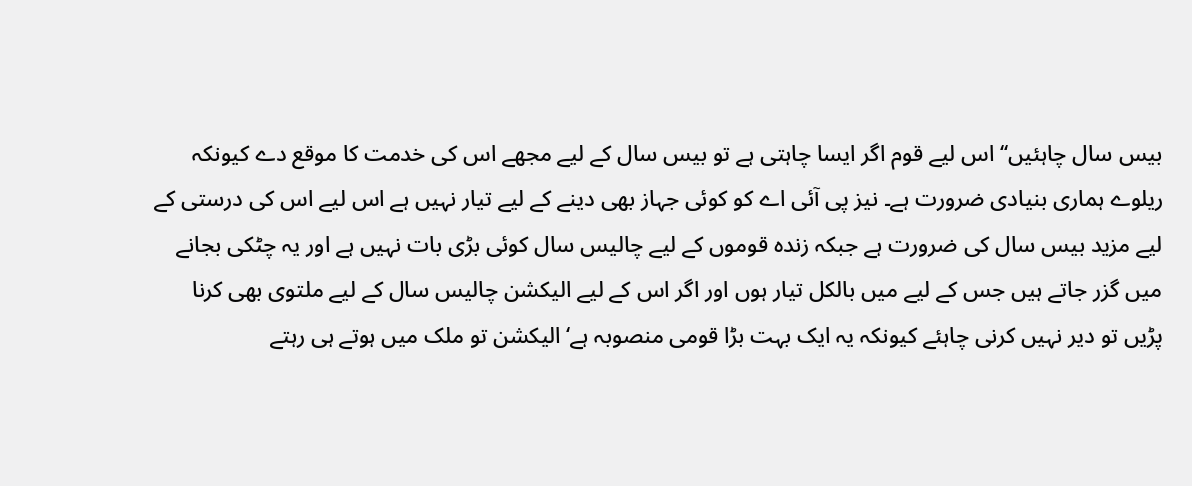بیس سال چاہئیں‘‘ اس لیے قوم اگر ایسا چاہتی ہے تو بیس سال کے لیے مجھے اس کی خدمت کا موقع دے کیونکہ ریلوے ہماری بنیادی ضرورت ہے۔ نیز پی آئی اے کو کوئی جہاز بھی دینے کے لیے تیار نہیں ہے اس لیے اس کی درستی کے لیے مزید بیس سال کی ضرورت ہے جبکہ زندہ قوموں کے لیے چالیس سال کوئی بڑی بات نہیں ہے اور یہ چٹکی بجانے میں گزر جاتے ہیں جس کے لیے میں بالکل تیار ہوں اور اگر اس کے لیے الیکشن چالیس سال کے لیے ملتوی بھی کرنا پڑیں تو دیر نہیں کرنی چاہئے کیونکہ یہ ایک بہت بڑا قومی منصوبہ ہے‘ الیکشن تو ملک میں ہوتے ہی رہتے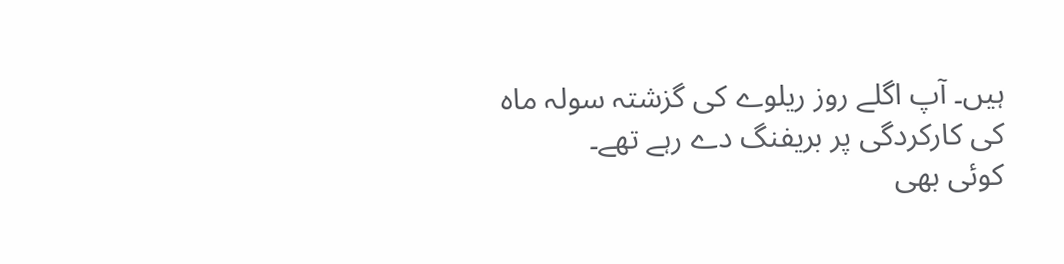ہیں۔ آپ اگلے روز ریلوے کی گزشتہ سولہ ماہ کی کارکردگی پر بریفنگ دے رہے تھے۔
کوئی بھی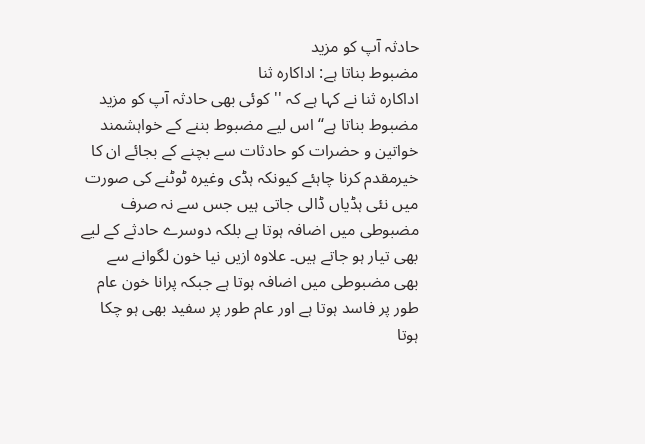حادثہ آپ کو مزید
مضبوط بناتا ہے: اداکارہ ثنا
اداکارہ ثنا نے کہا ہے کہ ''کوئی بھی حادثہ آپ کو مزید مضبوط بناتا ہے‘‘ اس لیے مضبوط بننے کے خواہشمند خواتین و حضرات کو حادثات سے بچنے کے بجائے ان کا خیرمقدم کرنا چاہئے کیونکہ ہڈی وغیرہ ٹوٹنے کی صورت میں نئی ہڈیاں ڈالی جاتی ہیں جس سے نہ صرف مضبوطی میں اضافہ ہوتا ہے بلکہ دوسرے حادثے کے لیے بھی تیار ہو جاتے ہیں۔ علاوہ ازیں نیا خون لگوانے سے بھی مضبوطی میں اضافہ ہوتا ہے جبکہ پرانا خون عام طور پر فاسد ہوتا ہے اور عام طور پر سفید بھی ہو چکا ہوتا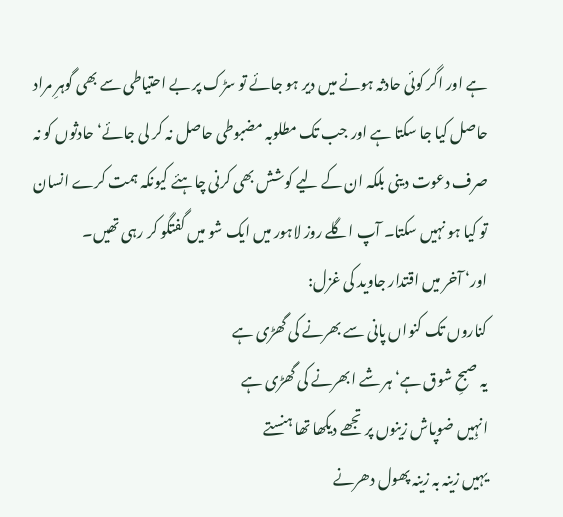ہے اور اگر کوئی حادثہ ہونے میں دیر ہو جائے تو سڑک پر بے احتیاطی سے بھی گوہرِ مراد حاصل کیا جا سکتا ہے اور جب تک مطلوبہ مضبوطی حاصل نہ کر لی جائے‘ حادثوں کو نہ صرف دعوت دینی بلکہ ان کے لیے کوشش بھی کرنی چاہئے کیونکہ ہمت کرے انسان تو کیا ہو نہیں سکتا۔ آپ اگلے روز لاہور میں ایک شو میں گفتگو کر رہی تھیں۔
اور‘ آخر میں اقتدار جاوید کی غزل:
کناروں تک کنواں پانی سے بھرنے کی گھڑی ہے
یہ صبحِ شوق ہے‘ ہر شے ابھرنے کی گھڑی ہے
انہِیں ضوپاش زینوں پر تجھے دیکھا تھا ہنستے
یہیں زینہ بہ زینہ پھول دھرنے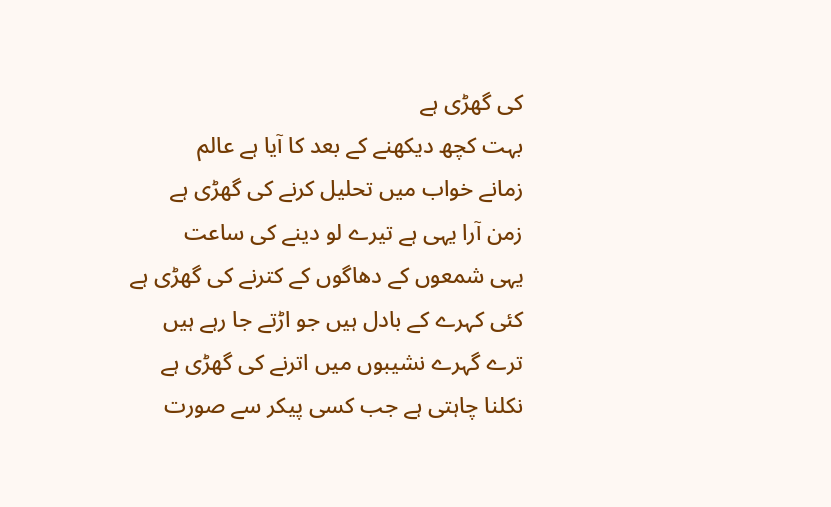کی گھڑی ہے
بہت کچھ دیکھنے کے بعد کا آیا ہے عالم
زمانے خواب میں تحلیل کرنے کی گھڑی ہے
زمن آرا یہی ہے تیرے لو دینے کی ساعت
یہی شمعوں کے دھاگوں کے کترنے کی گھڑی ہے
کئی کہرے کے بادل ہیں جو اڑتے جا رہے ہیں
ترے گہرے نشیبوں میں اترنے کی گھڑی ہے
نکلنا چاہتی ہے جب کسی پیکر سے صورت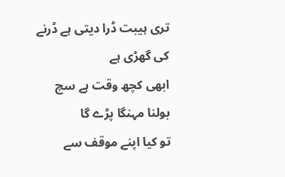تری ہیبت ڈرا دیتی ہے ڈرنے کی گھڑی ہے
ابھی کچھ وقت ہے سچ بولنا مہنگا پڑے گا
تو کیا اپنے موقف سے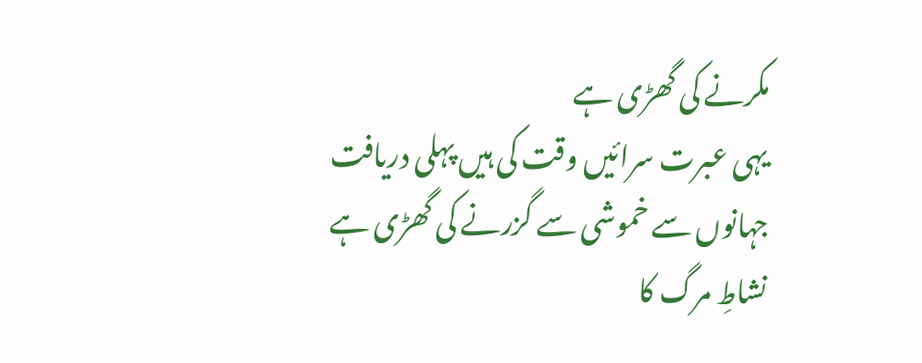مکرنے کی گھڑی ہے
یہی عبرت سرائیں وقت کی ہیں پہلی دریافت
جہانوں سے خموشی سے گزرنے کی گھڑی ہے
نشاطِ مرگ کا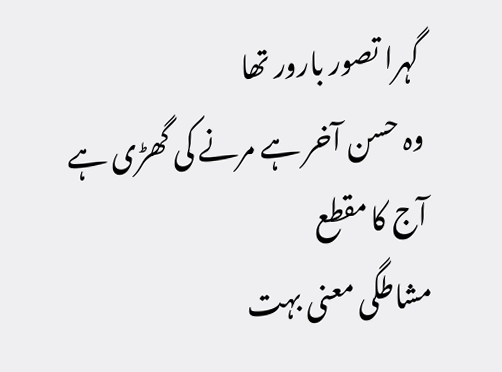گہرا تصور بارور تھا
وہ حسن آخر ہے مرنے کی گھڑی ہے
آج کا مقطع
مشاطگی معنی بہت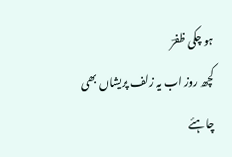ہو چکی ظفرؔ
کچھ روز اب یہ زلف پریشاں بھی چاہئے